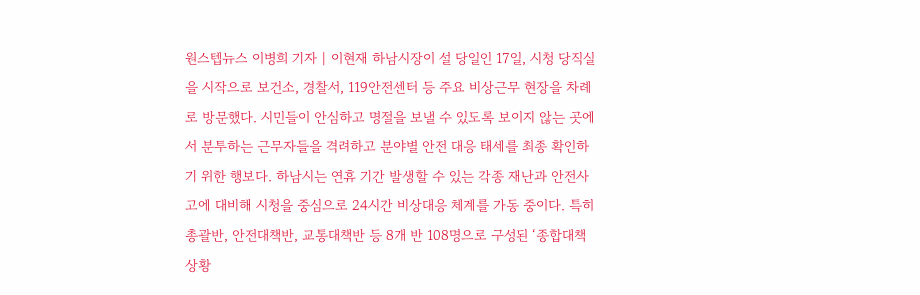원스텝뉴스 이병희 기자 | 이현재 하남시장이 설 당일인 17일, 시청 당직실을 시작으로 보건소, 경찰서, 119안전센터 등 주요 비상근무 현장을 차례로 방문했다. 시민들이 안심하고 명절을 보낼 수 있도록 보이지 않는 곳에서 분투하는 근무자들을 격려하고 분야별 안전 대응 태세를 최종 확인하기 위한 행보다. 하남시는 연휴 기간 발생할 수 있는 각종 재난과 안전사고에 대비해 시청을 중심으로 24시간 비상대응 체계를 가동 중이다. 특히 총괄반, 안전대책반, 교통대책반 등 8개 반 108명으로 구성된 ‘종합대책상황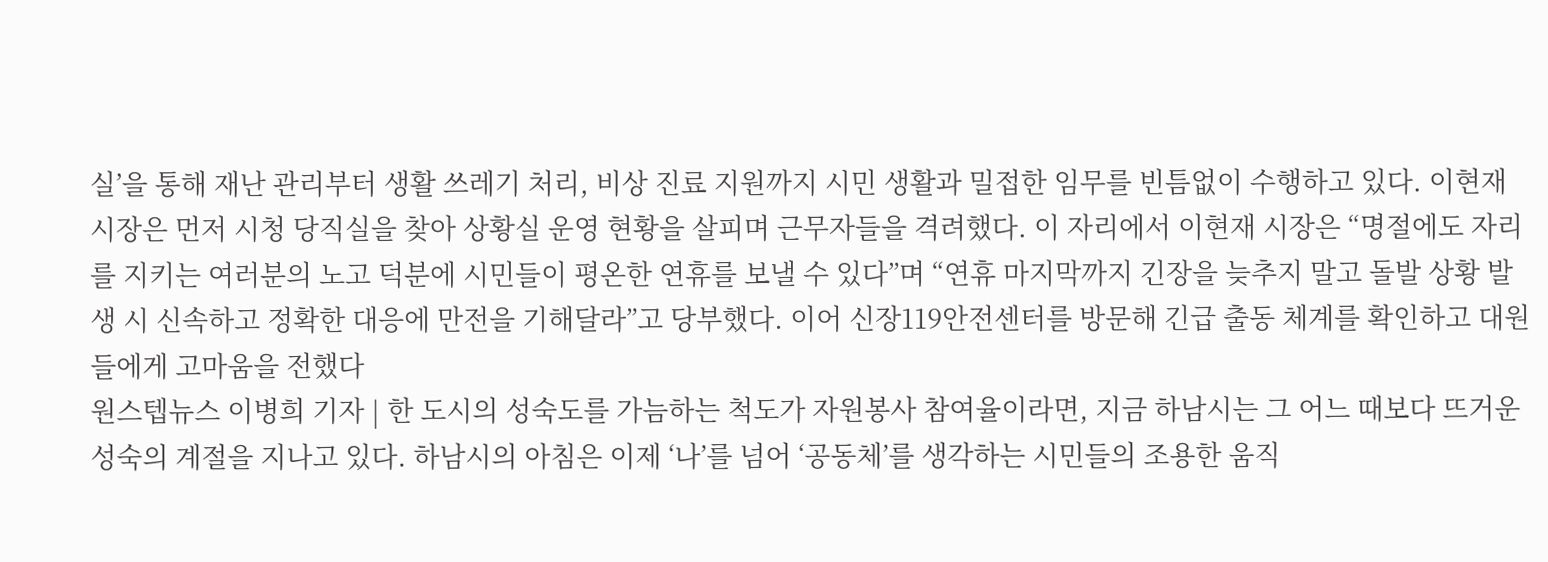실’을 통해 재난 관리부터 생활 쓰레기 처리, 비상 진료 지원까지 시민 생활과 밀접한 임무를 빈틈없이 수행하고 있다. 이현재 시장은 먼저 시청 당직실을 찾아 상황실 운영 현황을 살피며 근무자들을 격려했다. 이 자리에서 이현재 시장은 “명절에도 자리를 지키는 여러분의 노고 덕분에 시민들이 평온한 연휴를 보낼 수 있다”며 “연휴 마지막까지 긴장을 늦추지 말고 돌발 상황 발생 시 신속하고 정확한 대응에 만전을 기해달라”고 당부했다. 이어 신장119안전센터를 방문해 긴급 출동 체계를 확인하고 대원들에게 고마움을 전했다
원스텝뉴스 이병희 기자 | 한 도시의 성숙도를 가늠하는 척도가 자원봉사 참여율이라면, 지금 하남시는 그 어느 때보다 뜨거운 성숙의 계절을 지나고 있다. 하남시의 아침은 이제 ‘나’를 넘어 ‘공동체’를 생각하는 시민들의 조용한 움직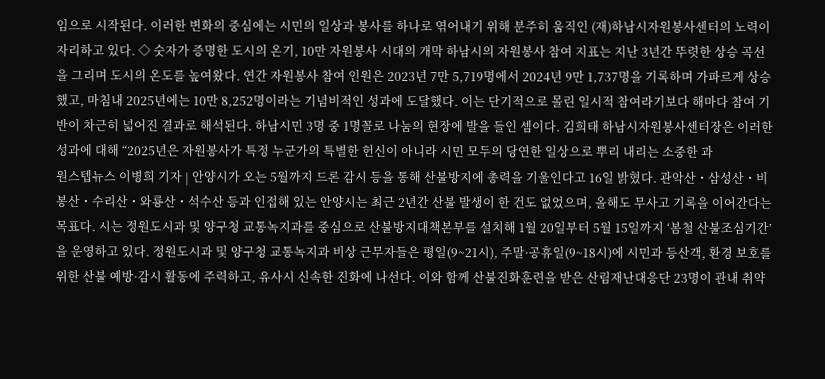임으로 시작된다. 이러한 변화의 중심에는 시민의 일상과 봉사를 하나로 엮어내기 위해 분주히 움직인 (재)하남시자원봉사센터의 노력이 자리하고 있다. ◇ 숫자가 증명한 도시의 온기, 10만 자원봉사 시대의 개막 하남시의 자원봉사 참여 지표는 지난 3년간 뚜렷한 상승 곡선을 그리며 도시의 온도를 높여왔다. 연간 자원봉사 참여 인원은 2023년 7만 5,719명에서 2024년 9만 1,737명을 기록하며 가파르게 상승했고, 마침내 2025년에는 10만 8,252명이라는 기념비적인 성과에 도달했다. 이는 단기적으로 몰린 일시적 참여라기보다 해마다 참여 기반이 차근히 넓어진 결과로 해석된다. 하남시민 3명 중 1명꼴로 나눔의 현장에 발을 들인 셈이다. 김희태 하남시자원봉사센터장은 이러한 성과에 대해 “2025년은 자원봉사가 특정 누군가의 특별한 헌신이 아니라 시민 모두의 당연한 일상으로 뿌리 내리는 소중한 과
원스텝뉴스 이병희 기자 | 안양시가 오는 5월까지 드론 감시 등을 통해 산불방지에 총력을 기울인다고 16일 밝혔다. 관악산・삼성산・비봉산・수리산・와룡산・석수산 등과 인접해 있는 안양시는 최근 2년간 산불 발생이 한 건도 없었으며, 올해도 무사고 기록을 이어간다는 목표다. 시는 정원도시과 및 양구청 교통녹지과를 중심으로 산불방지대책본부를 설치해 1월 20일부터 5월 15일까지 ‘봄철 산불조심기간’을 운영하고 있다. 정원도시과 및 양구청 교통녹지과 비상 근무자들은 평일(9~21시), 주말·공휴일(9~18시)에 시민과 등산객, 환경 보호를 위한 산불 예방·감시 활동에 주력하고, 유사시 신속한 진화에 나선다. 이와 함께 산불진화훈련을 받은 산림재난대응단 23명이 관내 취약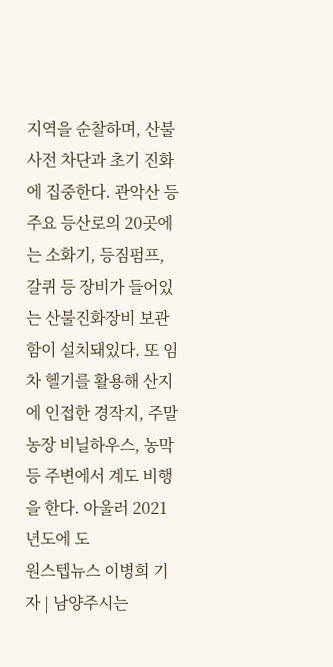지역을 순찰하며, 산불 사전 차단과 초기 진화에 집중한다. 관악산 등 주요 등산로의 20곳에는 소화기, 등짐펌프, 갈퀴 등 장비가 들어있는 산불진화장비 보관함이 설치돼있다. 또 임차 헬기를 활용해 산지에 인접한 경작지, 주말농장 비닐하우스, 농막 등 주변에서 계도 비행을 한다. 아울러 2021년도에 도
원스텝뉴스 이병희 기자 | 남양주시는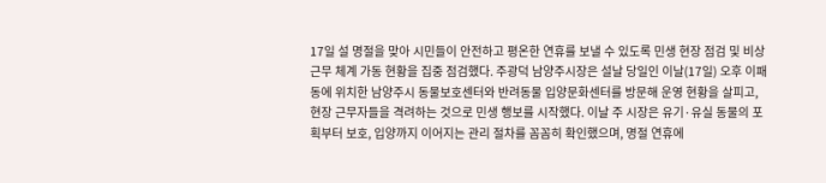17일 설 명절을 맞아 시민들이 안전하고 평온한 연휴를 보낼 수 있도록 민생 현장 점검 및 비상근무 체계 가동 현황을 집중 점검했다. 주광덕 남양주시장은 설날 당일인 이날(17일) 오후 이패동에 위치한 남양주시 동물보호센터와 반려동물 입양문화센터를 방문해 운영 현황을 살피고, 현장 근무자들을 격려하는 것으로 민생 행보를 시작했다. 이날 주 시장은 유기·유실 동물의 포획부터 보호, 입양까지 이어지는 관리 절차를 꼼꼼히 확인했으며, 명절 연휴에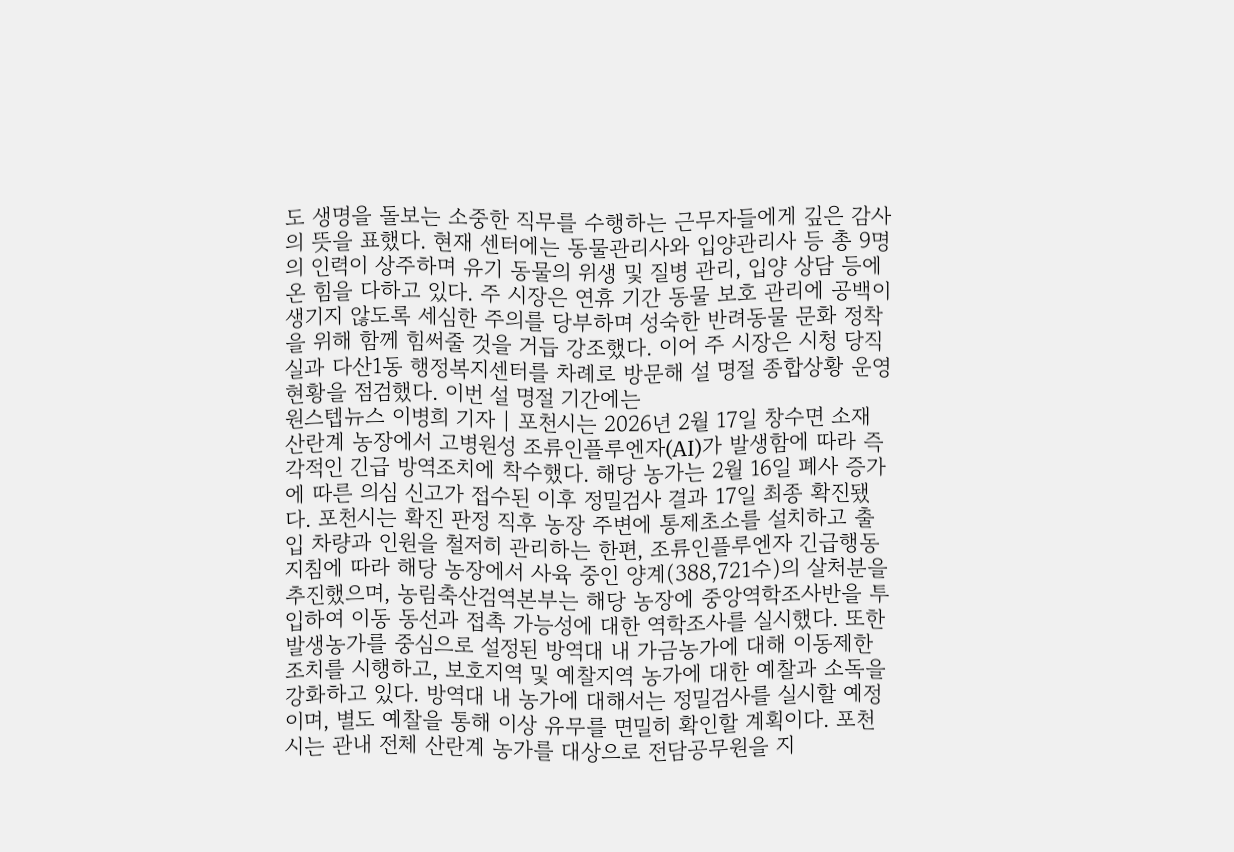도 생명을 돌보는 소중한 직무를 수행하는 근무자들에게 깊은 감사의 뜻을 표했다. 현재 센터에는 동물관리사와 입양관리사 등 총 9명의 인력이 상주하며 유기 동물의 위생 및 질병 관리, 입양 상담 등에 온 힘을 다하고 있다. 주 시장은 연휴 기간 동물 보호 관리에 공백이 생기지 않도록 세심한 주의를 당부하며 성숙한 반려동물 문화 정착을 위해 함께 힘써줄 것을 거듭 강조했다. 이어 주 시장은 시청 당직실과 다산1동 행정복지센터를 차례로 방문해 설 명절 종합상황 운영 현황을 점검했다. 이번 설 명절 기간에는
원스텝뉴스 이병희 기자 | 포천시는 2026년 2월 17일 창수면 소재 산란계 농장에서 고병원성 조류인플루엔자(AI)가 발생함에 따라 즉각적인 긴급 방역조치에 착수했다. 해당 농가는 2월 16일 폐사 증가에 따른 의심 신고가 접수된 이후 정밀검사 결과 17일 최종 확진됐다. 포천시는 확진 판정 직후 농장 주변에 통제초소를 설치하고 출입 차량과 인원을 철저히 관리하는 한편, 조류인플루엔자 긴급행동지침에 따라 해당 농장에서 사육 중인 양계(388,721수)의 살처분을 추진했으며, 농림축산검역본부는 해당 농장에 중앙역학조사반을 투입하여 이동 동선과 접촉 가능성에 대한 역학조사를 실시했다. 또한 발생농가를 중심으로 설정된 방역대 내 가금농가에 대해 이동제한 조치를 시행하고, 보호지역 및 예찰지역 농가에 대한 예찰과 소독을 강화하고 있다. 방역대 내 농가에 대해서는 정밀검사를 실시할 예정이며, 별도 예찰을 통해 이상 유무를 면밀히 확인할 계획이다. 포천시는 관내 전체 산란계 농가를 대상으로 전담공무원을 지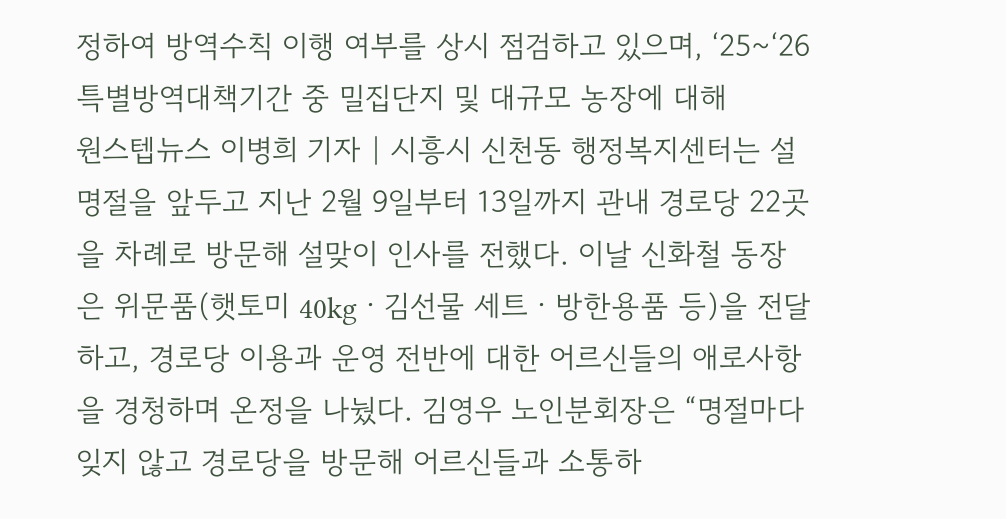정하여 방역수칙 이행 여부를 상시 점검하고 있으며, ‘25~‘26 특별방역대책기간 중 밀집단지 및 대규모 농장에 대해
원스텝뉴스 이병희 기자 | 시흥시 신천동 행정복지센터는 설 명절을 앞두고 지난 2월 9일부터 13일까지 관내 경로당 22곳을 차례로 방문해 설맞이 인사를 전했다. 이날 신화철 동장은 위문품(햇토미 40kgㆍ김선물 세트ㆍ방한용품 등)을 전달하고, 경로당 이용과 운영 전반에 대한 어르신들의 애로사항을 경청하며 온정을 나눴다. 김영우 노인분회장은 “명절마다 잊지 않고 경로당을 방문해 어르신들과 소통하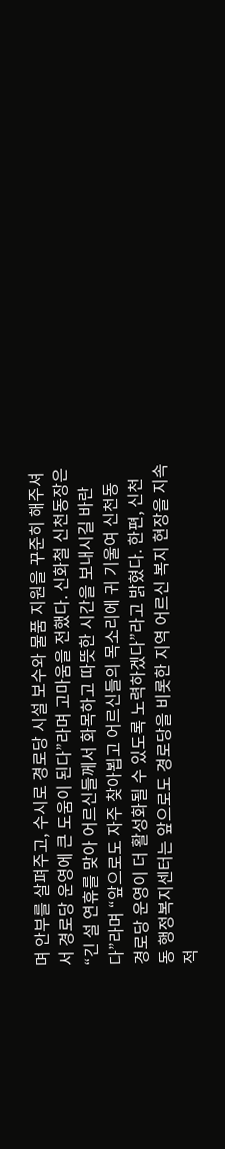며 안부를 살펴주고, 수시로 경로당 시설 보수와 물품 지원을 꾸준히 해주셔서 경로당 운영에 큰 도움이 된다”라며 고마움을 전했다. 신화철 신천동장은 “긴 설 연휴를 맞아 어르신들께서 화목하고 따뜻한 시간을 보내시길 바란다”라며 “앞으로도 자주 찾아뵙고 어르신들의 목소리에 귀 기울여 신천동 경로당 운영이 더 활성화될 수 있도록 노력하겠다”라고 밝혔다. 한편, 신천동 행정복지센터는 앞으로도 경로당을 비롯한 지역 어르신 복지 현장을 지속적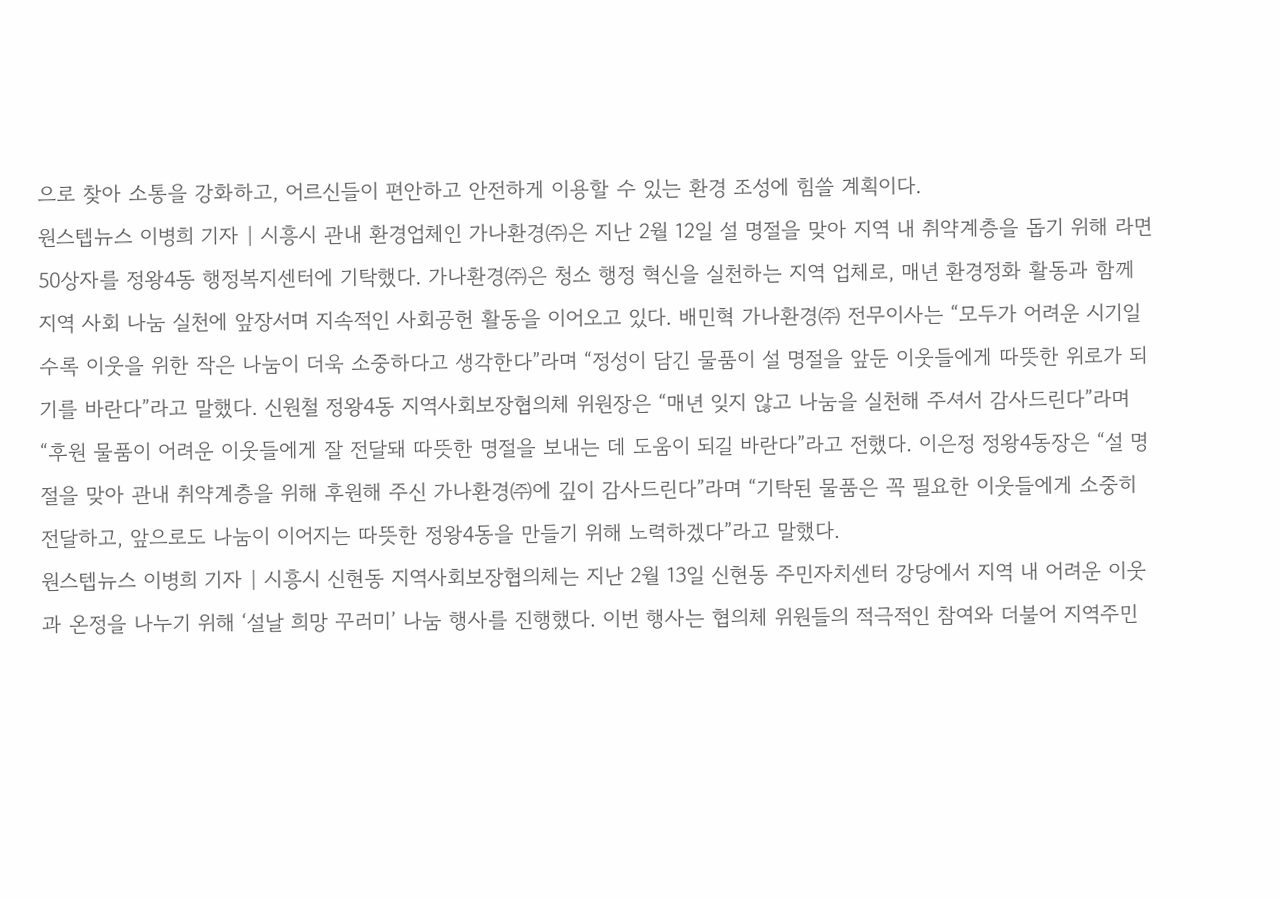으로 찾아 소통을 강화하고, 어르신들이 편안하고 안전하게 이용할 수 있는 환경 조성에 힘쓸 계획이다.
원스텝뉴스 이병희 기자 | 시흥시 관내 환경업체인 가나환경㈜은 지난 2월 12일 설 명절을 맞아 지역 내 취약계층을 돕기 위해 라면 50상자를 정왕4동 행정복지센터에 기탁했다. 가나환경㈜은 청소 행정 혁신을 실천하는 지역 업체로, 매년 환경정화 활동과 함께 지역 사회 나눔 실천에 앞장서며 지속적인 사회공헌 활동을 이어오고 있다. 배민혁 가나환경㈜ 전무이사는 “모두가 어려운 시기일수록 이웃을 위한 작은 나눔이 더욱 소중하다고 생각한다”라며 “정성이 담긴 물품이 설 명절을 앞둔 이웃들에게 따뜻한 위로가 되기를 바란다”라고 말했다. 신원철 정왕4동 지역사회보장협의체 위원장은 “매년 잊지 않고 나눔을 실천해 주셔서 감사드린다”라며 “후원 물품이 어려운 이웃들에게 잘 전달돼 따뜻한 명절을 보내는 데 도움이 되길 바란다”라고 전했다. 이은정 정왕4동장은 “설 명절을 맞아 관내 취약계층을 위해 후원해 주신 가나환경㈜에 깊이 감사드린다”라며 “기탁된 물품은 꼭 필요한 이웃들에게 소중히 전달하고, 앞으로도 나눔이 이어지는 따뜻한 정왕4동을 만들기 위해 노력하겠다”라고 말했다.
원스텝뉴스 이병희 기자 | 시흥시 신현동 지역사회보장협의체는 지난 2월 13일 신현동 주민자치센터 강당에서 지역 내 어려운 이웃과 온정을 나누기 위해 ‘설날 희망 꾸러미’ 나눔 행사를 진행했다. 이번 행사는 협의체 위원들의 적극적인 참여와 더불어 지역주민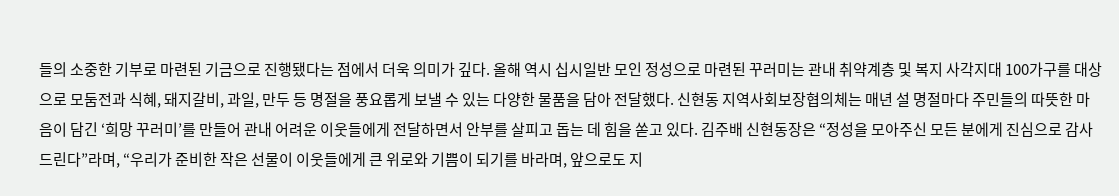들의 소중한 기부로 마련된 기금으로 진행됐다는 점에서 더욱 의미가 깊다. 올해 역시 십시일반 모인 정성으로 마련된 꾸러미는 관내 취약계층 및 복지 사각지대 100가구를 대상으로 모둠전과 식혜, 돼지갈비, 과일, 만두 등 명절을 풍요롭게 보낼 수 있는 다양한 물품을 담아 전달했다. 신현동 지역사회보장협의체는 매년 설 명절마다 주민들의 따뜻한 마음이 담긴 ‘희망 꾸러미’를 만들어 관내 어려운 이웃들에게 전달하면서 안부를 살피고 돕는 데 힘을 쏟고 있다. 김주배 신현동장은 “정성을 모아주신 모든 분에게 진심으로 감사드린다”라며, “우리가 준비한 작은 선물이 이웃들에게 큰 위로와 기쁨이 되기를 바라며, 앞으로도 지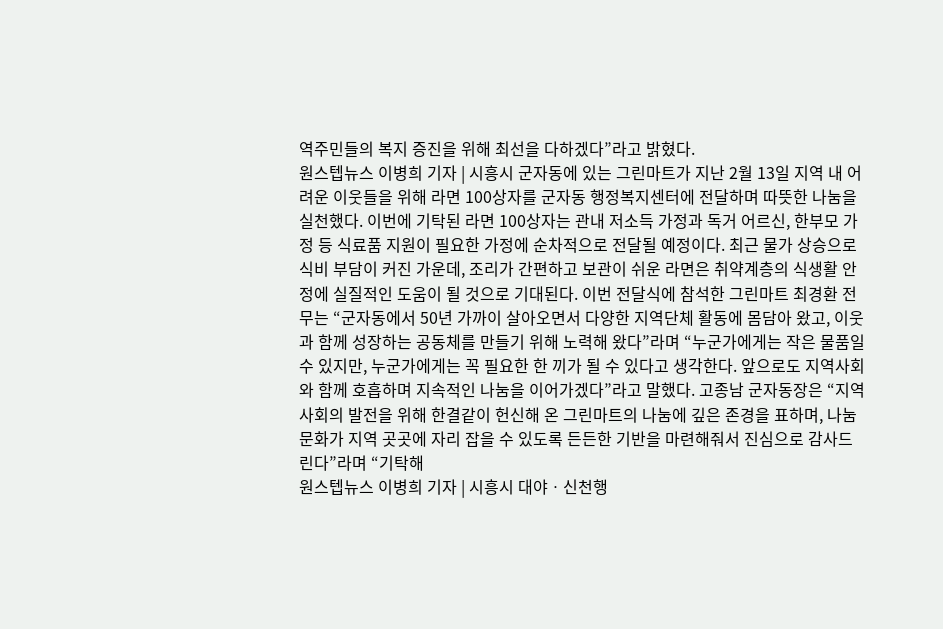역주민들의 복지 증진을 위해 최선을 다하겠다”라고 밝혔다.
원스텝뉴스 이병희 기자 | 시흥시 군자동에 있는 그린마트가 지난 2월 13일 지역 내 어려운 이웃들을 위해 라면 100상자를 군자동 행정복지센터에 전달하며 따뜻한 나눔을 실천했다. 이번에 기탁된 라면 100상자는 관내 저소득 가정과 독거 어르신, 한부모 가정 등 식료품 지원이 필요한 가정에 순차적으로 전달될 예정이다. 최근 물가 상승으로 식비 부담이 커진 가운데, 조리가 간편하고 보관이 쉬운 라면은 취약계층의 식생활 안정에 실질적인 도움이 될 것으로 기대된다. 이번 전달식에 참석한 그린마트 최경환 전무는 “군자동에서 50년 가까이 살아오면서 다양한 지역단체 활동에 몸담아 왔고, 이웃과 함께 성장하는 공동체를 만들기 위해 노력해 왔다”라며 “누군가에게는 작은 물품일 수 있지만, 누군가에게는 꼭 필요한 한 끼가 될 수 있다고 생각한다. 앞으로도 지역사회와 함께 호흡하며 지속적인 나눔을 이어가겠다”라고 말했다. 고종남 군자동장은 “지역사회의 발전을 위해 한결같이 헌신해 온 그린마트의 나눔에 깊은 존경을 표하며, 나눔 문화가 지역 곳곳에 자리 잡을 수 있도록 든든한 기반을 마련해줘서 진심으로 감사드린다”라며 “기탁해
원스텝뉴스 이병희 기자 | 시흥시 대야ㆍ신천행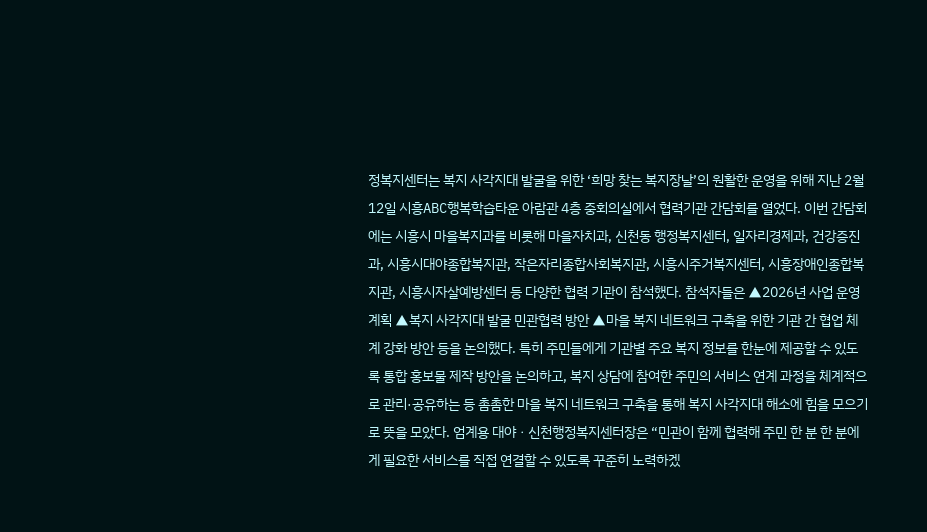정복지센터는 복지 사각지대 발굴을 위한 ‘희망 찾는 복지장날’의 원활한 운영을 위해 지난 2월 12일 시흥ABC행복학습타운 아람관 4층 중회의실에서 협력기관 간담회를 열었다. 이번 간담회에는 시흥시 마을복지과를 비롯해 마을자치과, 신천동 행정복지센터, 일자리경제과, 건강증진과, 시흥시대야종합복지관, 작은자리종합사회복지관, 시흥시주거복지센터, 시흥장애인종합복지관, 시흥시자살예방센터 등 다양한 협력 기관이 참석했다. 참석자들은 ▲2026년 사업 운영계획 ▲복지 사각지대 발굴 민관협력 방안 ▲마을 복지 네트워크 구축을 위한 기관 간 협업 체계 강화 방안 등을 논의했다. 특히 주민들에게 기관별 주요 복지 정보를 한눈에 제공할 수 있도록 통합 홍보물 제작 방안을 논의하고, 복지 상담에 참여한 주민의 서비스 연계 과정을 체계적으로 관리·공유하는 등 촘촘한 마을 복지 네트워크 구축을 통해 복지 사각지대 해소에 힘을 모으기로 뜻을 모았다. 엄계용 대야ㆍ신천행정복지센터장은 “민관이 함께 협력해 주민 한 분 한 분에게 필요한 서비스를 직접 연결할 수 있도록 꾸준히 노력하겠